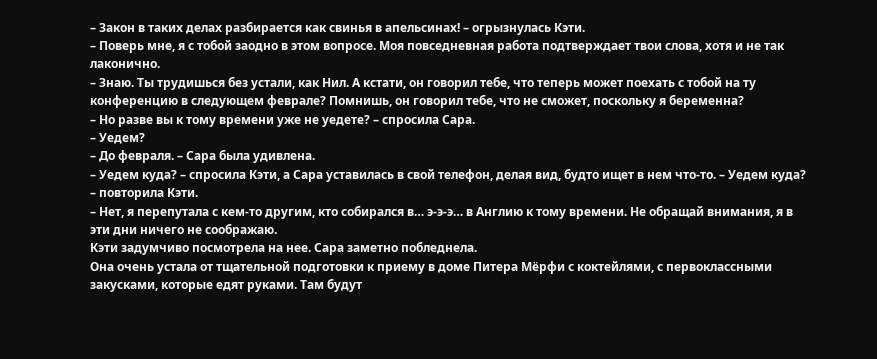– Закон в таких делах разбирается как свинья в апельсинах! – огрызнулась Кэти.
– Поверь мне, я с тобой заодно в этом вопросе. Моя повседневная работа подтверждает твои слова, хотя и не так лаконично.
– Знаю. Ты трудишься без устали, как Нил. А кстати, он говорил тебе, что теперь может поехать с тобой на ту конференцию в следующем феврале? Помнишь, он говорил тебе, что не сможет, поскольку я беременна?
– Но разве вы к тому времени уже не уедете? – спросила Сара.
– Уедем?
– До февраля. – Сара была удивлена.
– Уедем куда? – спросила Кэти, а Сара уставилась в свой телефон, делая вид, будто ищет в нем что-то. – Уедем куда? – повторила Кэти.
– Нет, я перепутала с кем-то другим, кто собирался в… э-э-э… в Англию к тому времени. Не обращай внимания, я в эти дни ничего не соображаю.
Кэти задумчиво посмотрела на нее. Сара заметно побледнела.
Она очень устала от тщательной подготовки к приему в доме Питера Мёрфи с коктейлями, с первоклассными закусками, которые едят руками. Там будут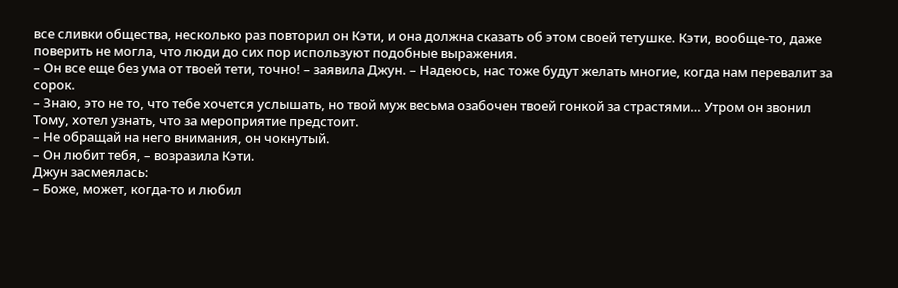все сливки общества, несколько раз повторил он Кэти, и она должна сказать об этом своей тетушке. Кэти, вообще-то, даже поверить не могла, что люди до сих пор используют подобные выражения.
– Он все еще без ума от твоей тети, точно! – заявила Джун. – Надеюсь, нас тоже будут желать многие, когда нам перевалит за сорок.
– Знаю, это не то, что тебе хочется услышать, но твой муж весьма озабочен твоей гонкой за страстями… Утром он звонил Тому, хотел узнать, что за мероприятие предстоит.
– Не обращай на него внимания, он чокнутый.
– Он любит тебя, – возразила Кэти.
Джун засмеялась:
– Боже, может, когда-то и любил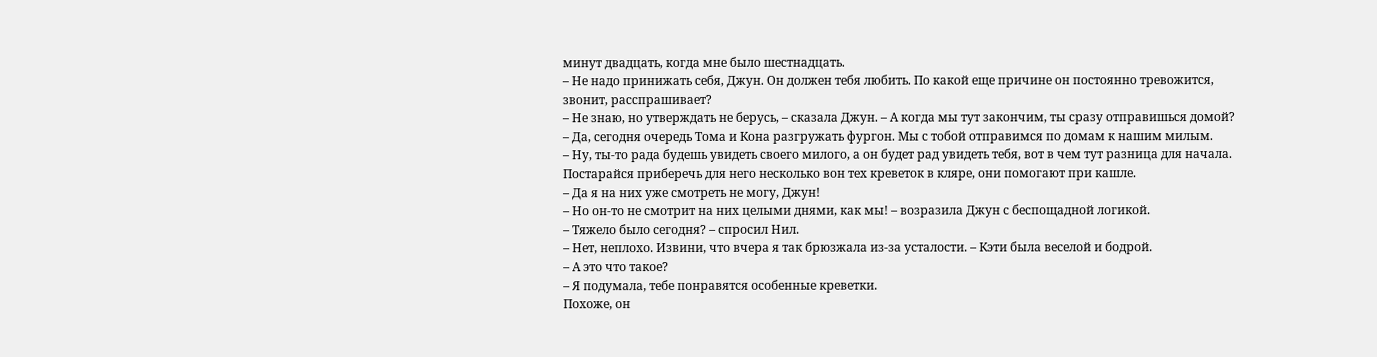минут двадцать, когда мне было шестнадцать.
– Не надо принижать себя, Джун. Он должен тебя любить. По какой еще причине он постоянно тревожится, звонит, расспрашивает?
– Не знаю, но утверждать не берусь, – сказала Джун. – А когда мы тут закончим, ты сразу отправишься домой?
– Да, сегодня очередь Тома и Кона разгружать фургон. Мы с тобой отправимся по домам к нашим милым.
– Ну, ты-то рада будешь увидеть своего милого, а он будет рад увидеть тебя, вот в чем тут разница для начала. Постарайся приберечь для него несколько вон тех креветок в кляре, они помогают при кашле.
– Да я на них уже смотреть не могу, Джун!
– Но он-то не смотрит на них целыми днями, как мы! – возразила Джун с беспощадной логикой.
– Тяжело было сегодня? – спросил Нил.
– Нет, неплохо. Извини, что вчера я так брюзжала из-за усталости. – Кэти была веселой и бодрой.
– А это что такое?
– Я подумала, тебе понравятся особенные креветки.
Похоже, он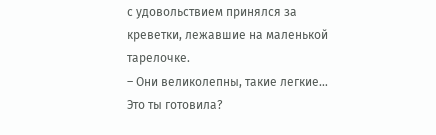с удовольствием принялся за креветки, лежавшие на маленькой тарелочке.
– Они великолепны, такие легкие… Это ты готовила?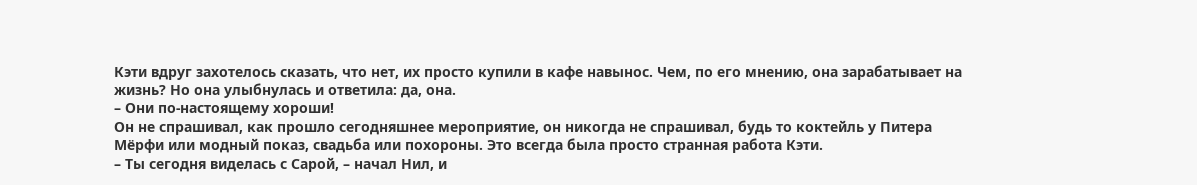Кэти вдруг захотелось сказать, что нет, их просто купили в кафе навынос. Чем, по его мнению, она зарабатывает на жизнь? Но она улыбнулась и ответила: да, она.
– Они по-настоящему хороши!
Он не спрашивал, как прошло сегодняшнее мероприятие, он никогда не спрашивал, будь то коктейль у Питера Мёрфи или модный показ, свадьба или похороны. Это всегда была просто странная работа Кэти.
– Ты сегодня виделась с Сарой, – начал Нил, и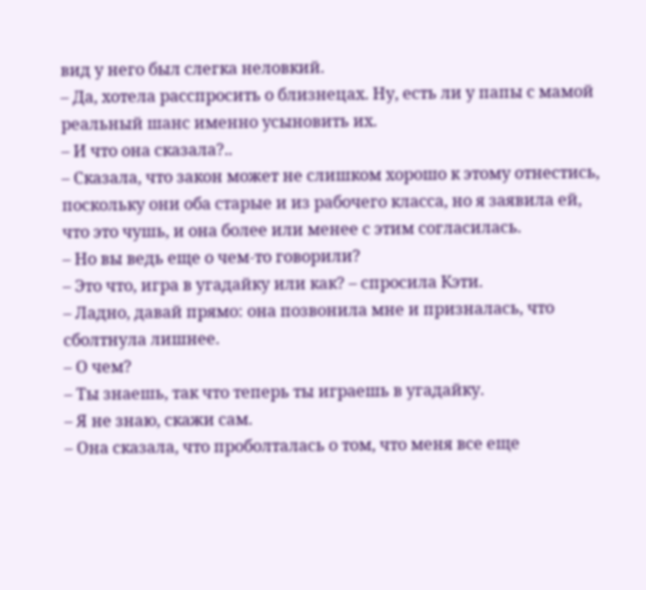вид у него был слегка неловкий.
– Да, хотела расспросить о близнецах. Ну, есть ли у папы с мамой реальный шанс именно усыновить их.
– И что она сказала?..
– Сказала, что закон может не слишком хорошо к этому отнестись, поскольку они оба старые и из рабочего класса, но я заявила ей, что это чушь, и она более или менее с этим согласилась.
– Но вы ведь еще о чем-то говорили?
– Это что, игра в угадайку или как? – спросила Кэти.
– Ладно, давай прямо: она позвонила мне и призналась, что сболтнула лишнее.
– О чем?
– Ты знаешь, так что теперь ты играешь в угадайку.
– Я не знаю, скажи сам.
– Она сказала, что проболталась о том, что меня все еще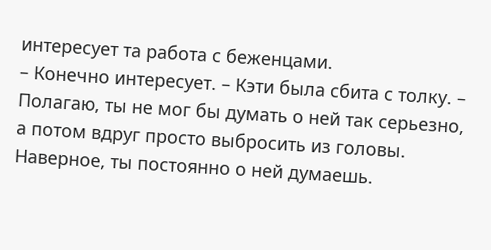интересует та работа с беженцами.
– Конечно интересует. – Кэти была сбита с толку. – Полагаю, ты не мог бы думать о ней так серьезно, а потом вдруг просто выбросить из головы. Наверное, ты постоянно о ней думаешь.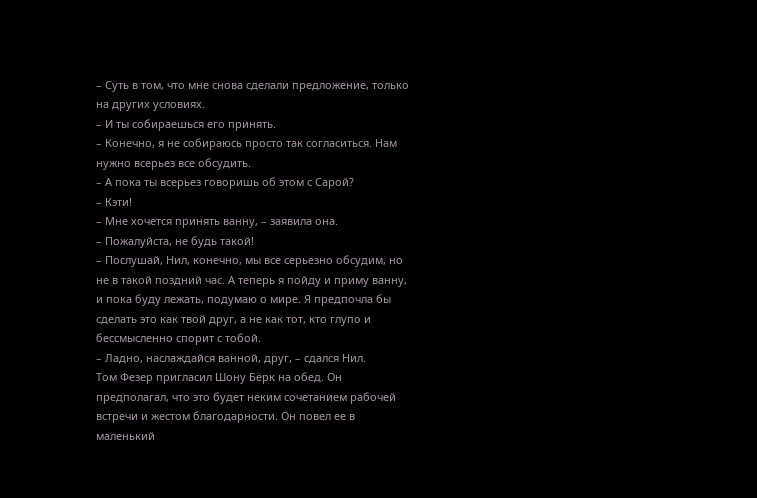– Суть в том, что мне снова сделали предложение, только на других условиях.
– И ты собираешься его принять.
– Конечно, я не собираюсь просто так согласиться. Нам нужно всерьез все обсудить.
– А пока ты всерьез говоришь об этом с Сарой?
– Кэти!
– Мне хочется принять ванну, – заявила она.
– Пожалуйста, не будь такой!
– Послушай, Нил, конечно, мы все серьезно обсудим, но не в такой поздний час. А теперь я пойду и приму ванну, и пока буду лежать, подумаю о мире. Я предпочла бы сделать это как твой друг, а не как тот, кто глупо и бессмысленно спорит с тобой.
– Ладно, наслаждайся ванной, друг, – сдался Нил.
Том Фезер пригласил Шону Бёрк на обед. Он предполагал, что это будет неким сочетанием рабочей встречи и жестом благодарности. Он повел ее в маленький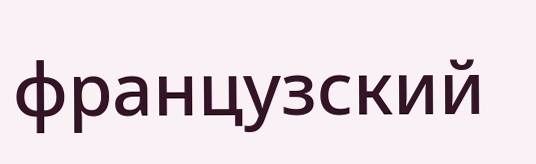французский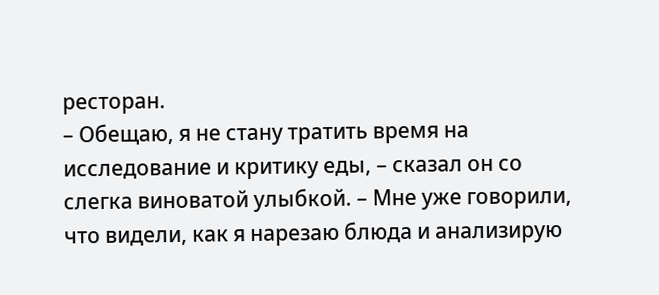ресторан.
– Обещаю, я не стану тратить время на исследование и критику еды, – сказал он со слегка виноватой улыбкой. – Мне уже говорили, что видели, как я нарезаю блюда и анализирую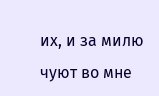их, и за милю чуют во мне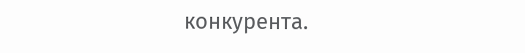конкурента.